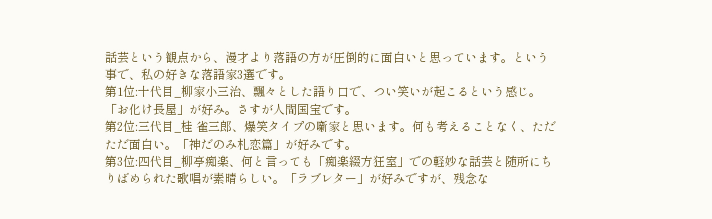話芸という観点から、漫才より落語の方が圧倒的に面白いと思っています。という事で、私の好きな落語家3選です。
第1位:十代目_柳家小三治、飄々とした語り口で、つい笑いが起こるという感じ。「お化け長屋」が好み。さすが人間国宝です。
第2位:三代目_桂 雀三郎、爆笑タイプの噺家と思います。何も考えることなく、ただただ面白い。「神だのみ札恋篇」が好みです。
第3位:四代目_柳亭痴楽、何と言っても「痴楽綴方狂室」での軽妙な話芸と随所にちりばめられた歌唱が素晴らしい。「ラブレター」が好みですが、残念な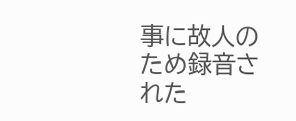事に故人のため録音された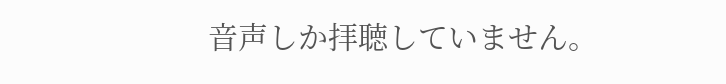音声しか拝聴していません。